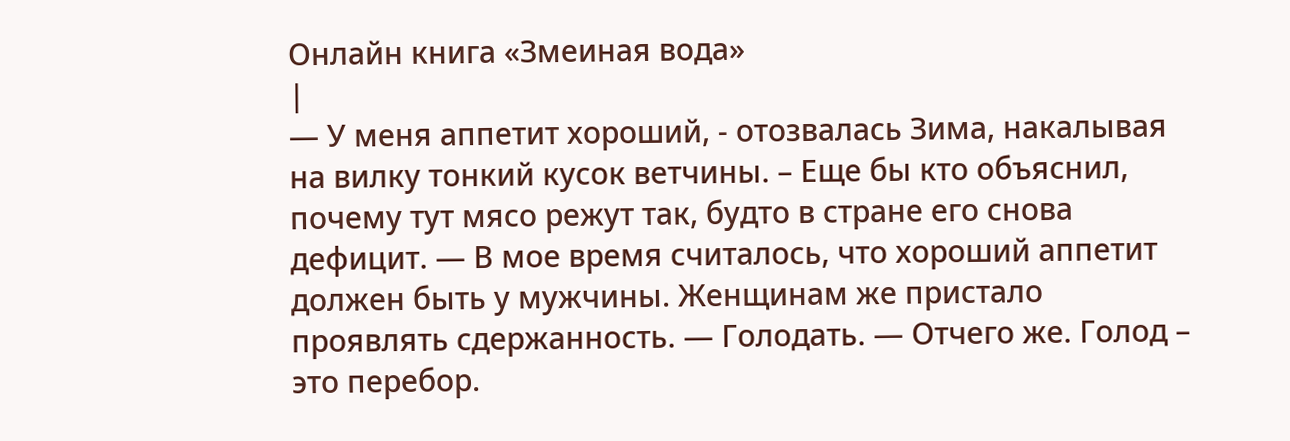Онлайн книга «Змеиная вода»
|
— У меня аппетит хороший, - отозвалась Зима, накалывая на вилку тонкий кусок ветчины. – Еще бы кто объяснил, почему тут мясо режут так, будто в стране его снова дефицит. — В мое время считалось, что хороший аппетит должен быть у мужчины. Женщинам же пристало проявлять сдержанность. — Голодать. — Отчего же. Голод – это перебор.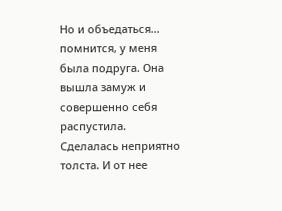Но и объедаться… помнится, у меня была подруга. Она вышла замуж и совершенно себя распустила. Сделалась неприятно толста. И от нее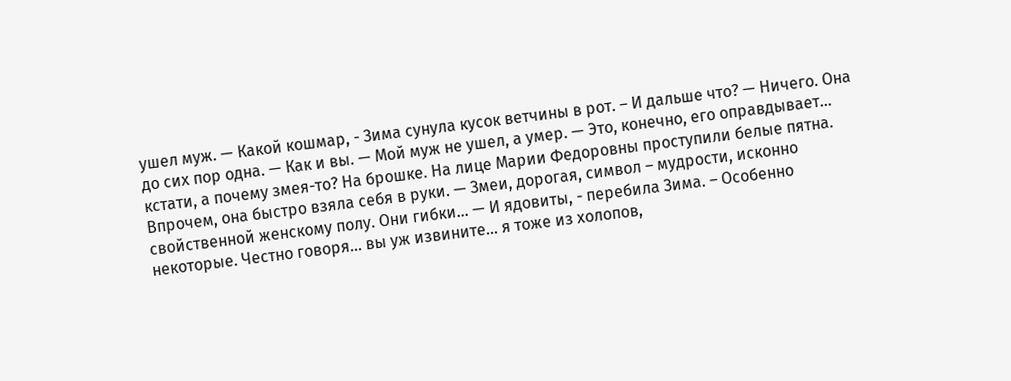ушел муж. — Какой кошмар, - Зима сунула кусок ветчины в рот. – И дальше что? — Ничего. Она до сих пор одна. — Как и вы. — Мой муж не ушел, а умер. — Это, конечно, его оправдывает… кстати, а почему змея-то? На брошке. На лице Марии Федоровны проступили белые пятна. Впрочем, она быстро взяла себя в руки. — Змеи, дорогая, символ – мудрости, исконно свойственной женскому полу. Они гибки… — И ядовиты, - перебила Зима. – Особенно некоторые. Честно говоря… вы уж извините… я тоже из холопов,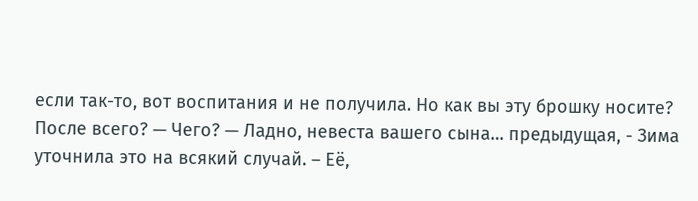если так-то, вот воспитания и не получила. Но как вы эту брошку носите? После всего? — Чего? — Ладно, невеста вашего сына… предыдущая, - Зима уточнила это на всякий случай. – Её,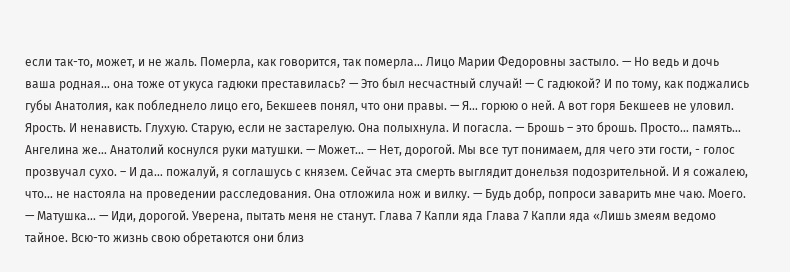если так-то, может, и не жаль. Померла, как говорится, так померла… Лицо Марии Федоровны застыло. — Но ведь и дочь ваша родная… она тоже от укуса гадюки преставилась? — Это был несчастный случай! — С гадюкой? И по тому, как поджались губы Анатолия, как побледнело лицо его, Бекшеев понял, что они правы. — Я… горюю о ней. А вот горя Бекшеев не уловил. Ярость. И ненависть. Глухую. Старую, если не застарелую. Она полыхнула. И погасла. — Брошь – это брошь. Просто… память… Ангелина же… Анатолий коснулся руки матушки. — Может… — Нет, дорогой. Мы все тут понимаем, для чего эти гости, - голос прозвучал сухо. – И да… пожалуй, я соглашусь с князем. Сейчас эта смерть выглядит донельзя подозрительной. И я сожалею, что… не настояла на проведении расследования. Она отложила нож и вилку. — Будь добр, попроси заварить мне чаю. Моего. — Матушка… — Иди, дорогой. Уверена, пытать меня не станут. Глава 7 Капли яда Глава 7 Капли яда «Лишь змеям ведомо тайное. Всю-то жизнь свою обретаются они близ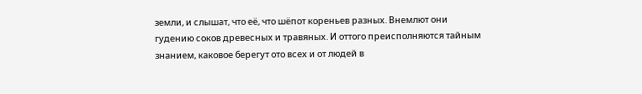земли, и слышат, что её, что шёпот кореньев разных. Внемлют они гудению соков древесных и травяных. И оттого преисполняются тайным знанием, каковое берегут ото всех и от людей в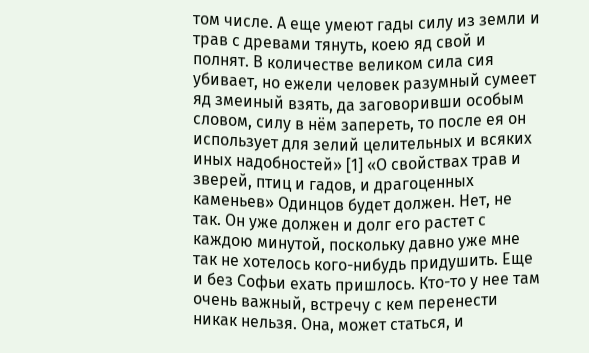том числе. А еще умеют гады силу из земли и трав с древами тянуть, коею яд свой и полнят. В количестве великом сила сия убивает, но ежели человек разумный сумеет яд змеиный взять, да заговоривши особым словом, силу в нём запереть, то после ея он использует для зелий целительных и всяких иных надобностей» [1] «О свойствах трав и зверей, птиц и гадов, и драгоценных каменьев» Одинцов будет должен. Нет, не так. Он уже должен и долг его растет с каждою минутой, поскольку давно уже мне так не хотелось кого-нибудь придушить. Еще и без Софьи ехать пришлось. Кто-то у нее там очень важный, встречу с кем перенести никак нельзя. Она, может статься, и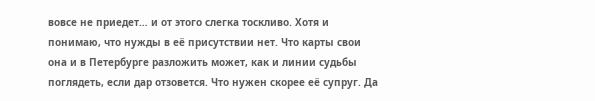вовсе не приедет… и от этого слегка тоскливо. Хотя и понимаю, что нужды в её присутствии нет. Что карты свои она и в Петербурге разложить может, как и линии судьбы поглядеть, если дар отзовется. Что нужен скорее её супруг. Да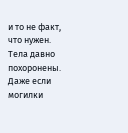и то не факт, что нужен. Тела давно похоронены. Даже если могилки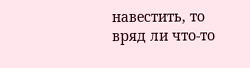навестить, то вряд ли что-то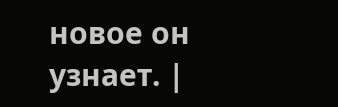новое он узнает. |